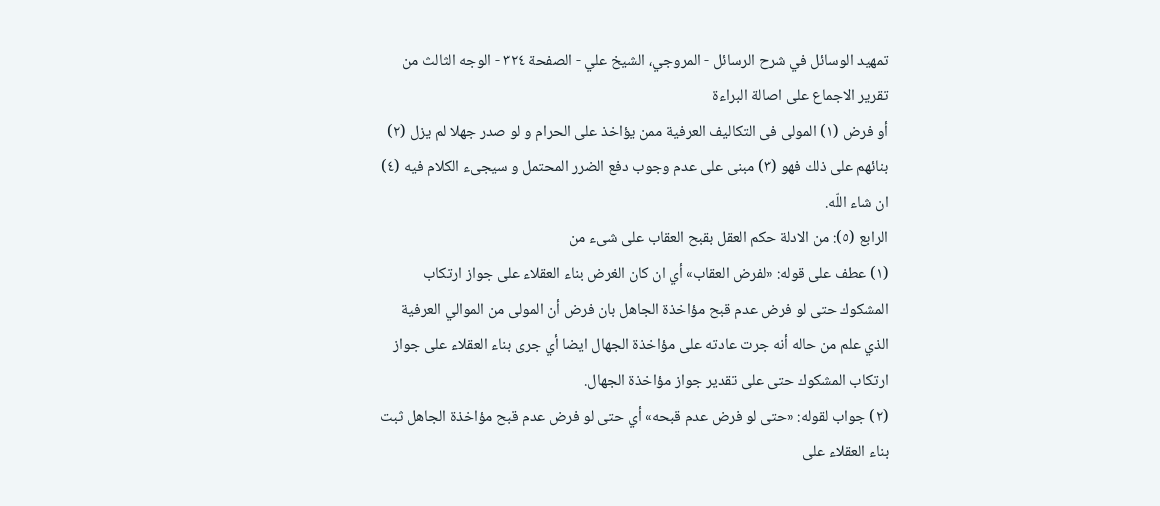تمهيد الوسائل في شرح الرسائل - المروجي، الشيخ علي - الصفحة ٣٢٤ - الوجه الثالث من تقرير الاجماع على اصالة البراءة
أو فرض (١) المولى فى التكاليف العرفية ممن يؤاخذ على الحرام و لو صدر جهلا لم يزل (٢) بنائهم على ذلك فهو (٣) مبنى على عدم وجوب دفع الضرر المحتمل و سيجىء الكلام فيه (٤) ان شاء اللّه.
الرابع (٥): من الادلة حكم العقل بقبح العقاب على شىء من
(١) عطف على قوله: «لفرض العقاب» أي ان كان الغرض بناء العقلاء على جواز ارتكاب المشكوك حتى لو فرض عدم قبح مؤاخذة الجاهل بان فرض أن المولى من الموالي العرفية الذي علم من حاله أنه جرت عادته على مؤاخذة الجهال ايضا أي جرى بناء العقلاء على جواز ارتكاب المشكوك حتى على تقدير جواز مؤاخذة الجهال.
(٢) جواب لقوله: «حتى لو فرض عدم قبحه» أي حتى لو فرض عدم قبح مؤاخذة الجاهل ثبت بناء العقلاء على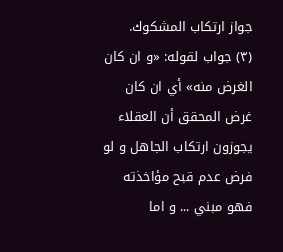جواز ارتكاب المشكوك.
(٣) جواب لقوله: «و ان كان الغرض منه» أي ان كان غرض المحقق أن العقلاء يجوزون ارتكاب الجاهل و لو فرض عدم قبح مؤاخذته فهو مبني ... و اما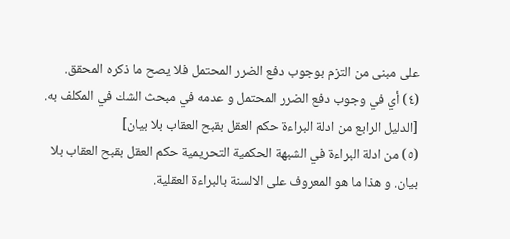على مبنى من التزم بوجوب دفع الضرر المحتمل فلا يصح ما ذكره المحقق.
(٤) أي في وجوب دفع الضرر المحتمل و عدمه في مبحث الشك في المكلف به.
[الدليل الرابع من ادلة البراءة حكم العقل بقبح العقاب بلا بيان]
(٥) من ادلة البراءة في الشبهة الحكمية التحريمية حكم العقل بقبح العقاب بلا بيان. و هذا ما هو المعروف على الالسنة بالبراءة العقلية.